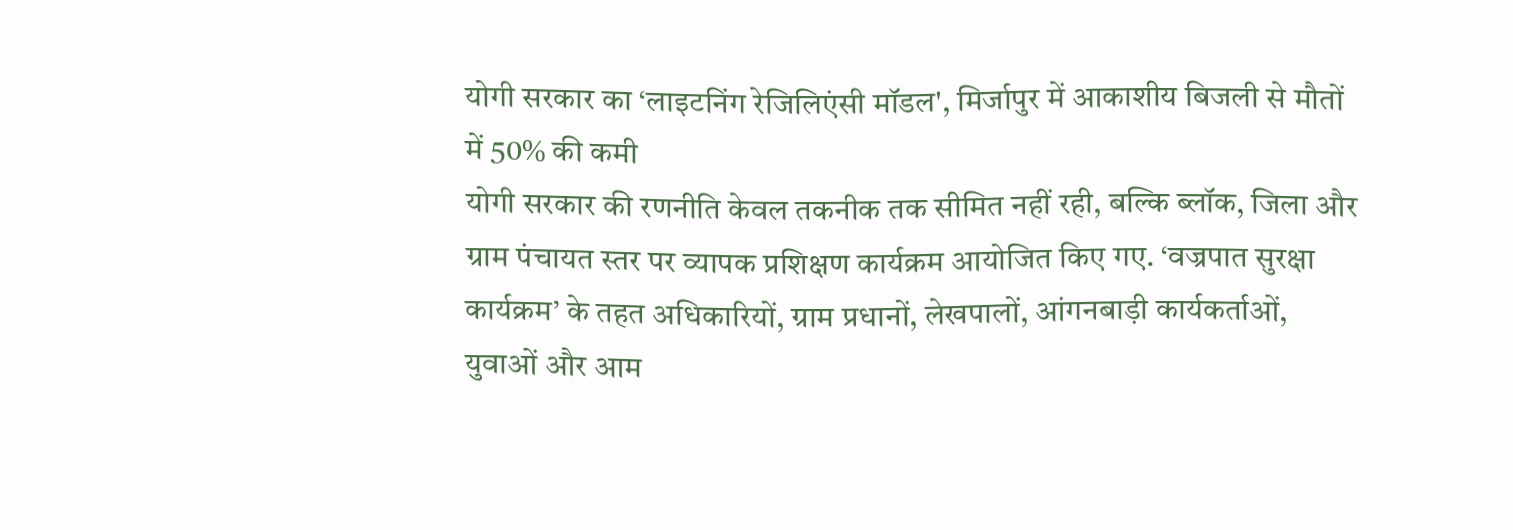योगी सरकार का ‘लाइटनिंग रेजिलिएंसी मॉडल', मिर्जापुर में आकाशीय बिजली से मौतों में 50% की कमी
योगी सरकार की रणनीति केवल तकनीक तक सीमित नहीं रही, बल्कि ब्लॉक, जिला और ग्राम पंचायत स्तर पर व्यापक प्रशिक्षण कार्यक्रम आयोजित किए गए. ‘वज्रपात सुरक्षा कार्यक्रम’ के तहत अधिकारियों, ग्राम प्रधानों, लेखपालों, आंगनबाड़ी कार्यकर्ताओं, युवाओं और आम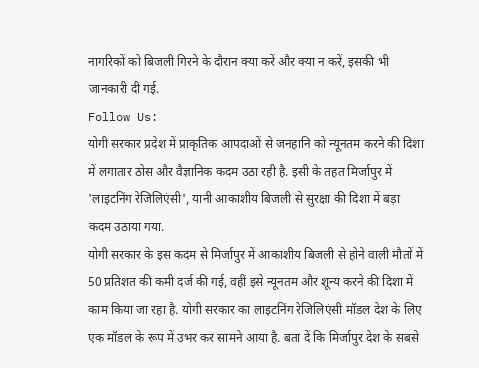नागरिकों को बिजली गिरने के दौरान क्या करें और क्या न करें, इसकी भी जानकारी दी गई.
Follow Us:
योगी सरकार प्रदेश में प्राकृतिक आपदाओं से जनहानि को न्यूनतम करने की दिशा में लगातार ठोस और वैज्ञानिक कदम उठा रही है. इसी के तहत मिर्जापुर में 'लाइटनिंग रेजिलिएंसी', यानी आकाशीय बिजली से सुरक्षा की दिशा में बड़ा कदम उठाया गया.
योगी सरकार के इस कदम से मिर्जापुर में आकाशीय बिजली से होने वाली मौतों में 50 प्रतिशत की कमी दर्ज की गई, वहीं इसे न्यूनतम और शून्य करने की दिशा में काम किया जा रहा है. योगी सरकार का लाइटनिंग रेजिलिएंसी मॉडल देश के लिए एक मॉडल के रूप में उभर कर सामने आया है. बता दें कि मिर्जापुर देश के सबसे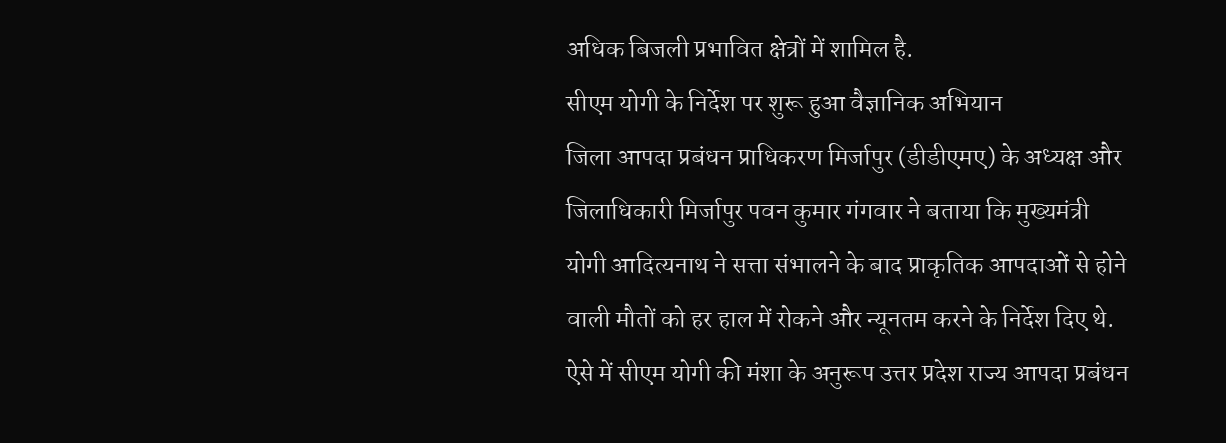अधिक बिजली प्रभावित क्षेत्रों में शामिल है.
सीएम योगी के निर्देश पर शुरू हुआ वैज्ञानिक अभियान
जिला आपदा प्रबंधन प्राधिकरण मिर्जापुर (डीडीएमए) के अध्यक्ष और जिलाधिकारी मिर्जापुर पवन कुमार गंगवार ने बताया कि मुख्यमंत्री योगी आदित्यनाथ ने सत्ता संभालने के बाद प्राकृतिक आपदाओं से होने वाली मौतों को हर हाल में रोकने और न्यूनतम करने के निर्देश दिए थे. ऐसे में सीएम योगी की मंशा के अनुरूप उत्तर प्रदेश राज्य आपदा प्रबंधन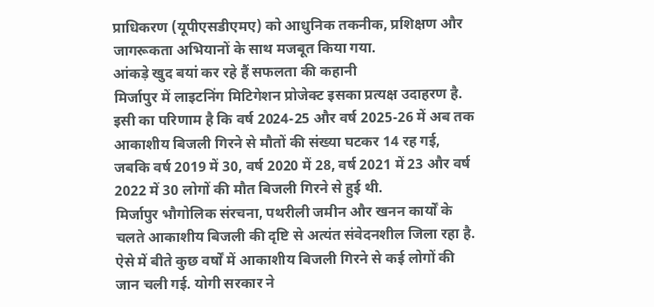प्राधिकरण (यूपीएसडीएमए) को आधुनिक तकनीक, प्रशिक्षण और जागरूकता अभियानों के साथ मजबूत किया गया.
आंकड़े खुद बयां कर रहे हैं सफलता की कहानी
मिर्जापुर में लाइटनिंग मिटिगेशन प्रोजेक्ट इसका प्रत्यक्ष उदाहरण है. इसी का परिणाम है कि वर्ष 2024-25 और वर्ष 2025-26 में अब तक आकाशीय बिजली गिरने से मौतों की संख्या घटकर 14 रह गई, जबकि वर्ष 2019 में 30, वर्ष 2020 में 28, वर्ष 2021 में 23 और वर्ष 2022 में 30 लोगों की मौत बिजली गिरने से हुई थी.
मिर्जापुर भौगोलिक संरचना, पथरीली जमीन और खनन कार्यों के चलते आकाशीय बिजली की दृष्टि से अत्यंत संवेदनशील जिला रहा है. ऐसे में बीते कुछ वर्षों में आकाशीय बिजली गिरने से कई लोगों की जान चली गई. योगी सरकार ने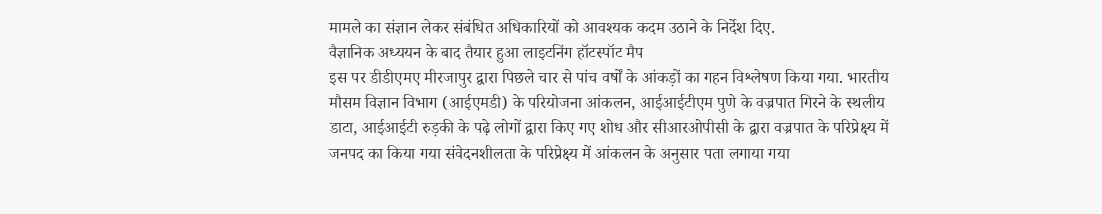मामले का संज्ञान लेकर संबंधित अधिकारियों को आवश्यक कदम उठाने के निर्देश दिए.
वैज्ञानिक अध्ययन के बाद तैयार हुआ लाइटनिंग हॉटस्पॉट मैप
इस पर डीडीएमए मीरजापुर द्वारा पिछले चार से पांच वर्षों के आंकड़ों का गहन विश्लेषण किया गया. भारतीय मौसम विज्ञान विभाग (आईएमडी) के परियोजना आंकलन, आईआईटीएम पुणे के वज्रपात गिरने के स्थलीय डाटा, आईआईटी रुड़की के पढ़े लोगों द्वारा किए गए शोध और सीआरओपीसी के द्वारा वज्रपात के परिप्रेक्ष्य में जनपद का किया गया संवेदनशीलता के परिप्रेक्ष्य में आंकलन के अनुसार पता लगाया गया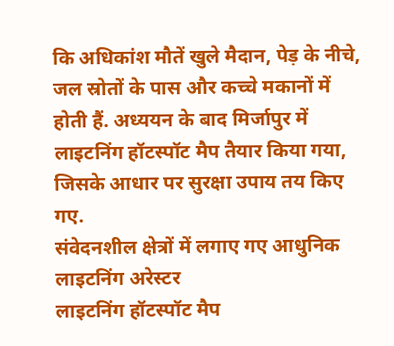कि अधिकांश मौतें खुले मैदान, पेड़ के नीचे, जल स्रोतों के पास और कच्चे मकानों में होती हैं. अध्ययन के बाद मिर्जापुर में लाइटनिंग हॉटस्पॉट मैप तैयार किया गया, जिसके आधार पर सुरक्षा उपाय तय किए गए.
संवेदनशील क्षेत्रों में लगाए गए आधुनिक लाइटनिंग अरेस्टर
लाइटनिंग हॉटस्पॉट मैप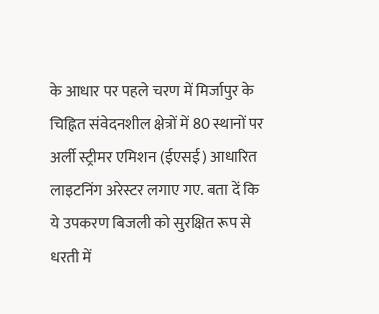के आधार पर पहले चरण में मिर्जापुर के चिह्नित संवेदनशील क्षेत्रों में 80 स्थानों पर अर्ली स्ट्रीमर एमिशन (ईएसई) आधारित लाइटनिंग अरेस्टर लगाए गए. बता दें कि ये उपकरण बिजली को सुरक्षित रूप से धरती में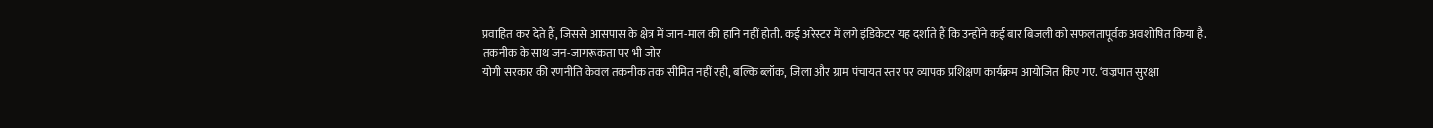प्रवाहित कर देते हैं, जिससे आसपास के क्षेत्र में जान-माल की हानि नहीं होती. कई अरेस्टर में लगे इंडिकेटर यह दर्शाते हैं कि उन्होंने कई बार बिजली को सफलतापूर्वक अवशोषित किया है.
तकनीक के साथ जन-जागरूकता पर भी जोर
योगी सरकार की रणनीति केवल तकनीक तक सीमित नहीं रही, बल्कि ब्लॉक, जिला और ग्राम पंचायत स्तर पर व्यापक प्रशिक्षण कार्यक्रम आयोजित किए गए. ‘वज्रपात सुरक्षा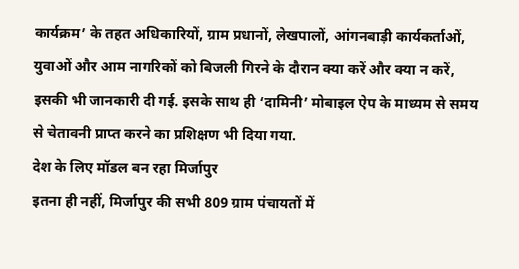कार्यक्रम’ के तहत अधिकारियों, ग्राम प्रधानों, लेखपालों, आंगनबाड़ी कार्यकर्ताओं, युवाओं और आम नागरिकों को बिजली गिरने के दौरान क्या करें और क्या न करें, इसकी भी जानकारी दी गई. इसके साथ ही ‘दामिनी’ मोबाइल ऐप के माध्यम से समय से चेतावनी प्राप्त करने का प्रशिक्षण भी दिया गया.
देश के लिए मॉडल बन रहा मिर्जापुर
इतना ही नहीं, मिर्जापुर की सभी 809 ग्राम पंचायतों में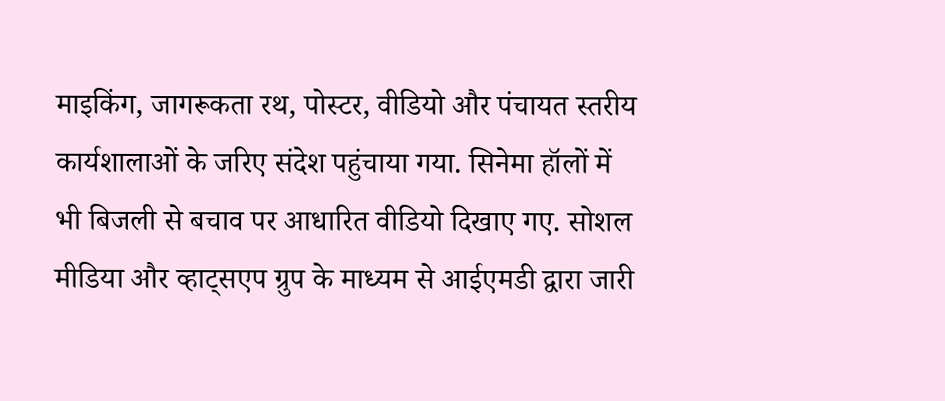माइकिंग, जागरूकता रथ, पोस्टर, वीडियो और पंचायत स्तरीय कार्यशालाओं के जरिए संदेश पहुंचाया गया. सिनेमा हॉलों में भी बिजली से बचाव पर आधारित वीडियो दिखाए गए. सोशल मीडिया और व्हाट्सएप ग्रुप के माध्यम से आईएमडी द्वारा जारी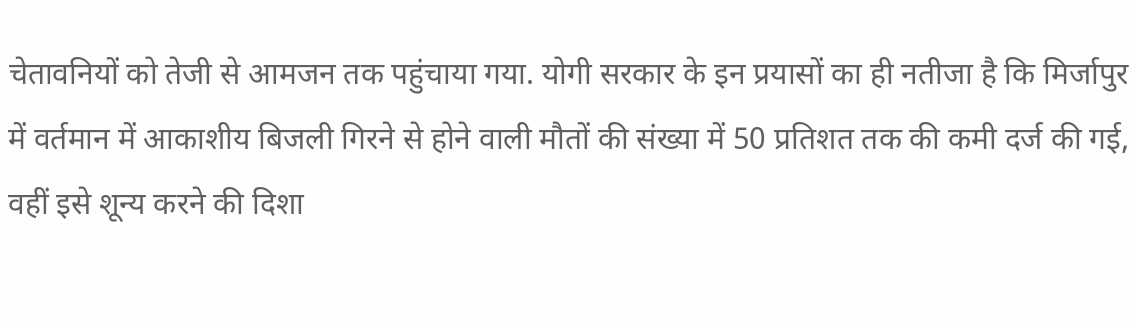चेतावनियों को तेजी से आमजन तक पहुंचाया गया. योगी सरकार के इन प्रयासों का ही नतीजा है कि मिर्जापुर में वर्तमान में आकाशीय बिजली गिरने से होने वाली मौतों की संख्या में 50 प्रतिशत तक की कमी दर्ज की गई, वहीं इसे शून्य करने की दिशा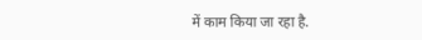में काम किया जा रहा है.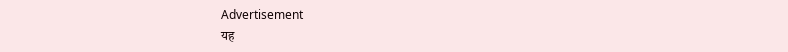Advertisement
यह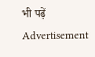भी पढ़ें
Advertisement